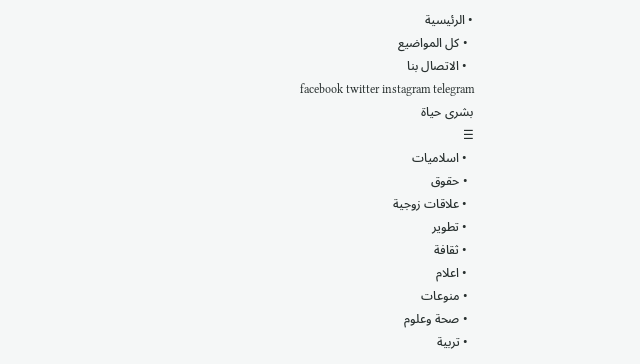• الرئيسية
  • كل المواضيع
  • الاتصال بنا
facebook twitter instagram telegram
بشرى حياة
☰
  • اسلاميات
  • حقوق
  • علاقات زوجية
  • تطوير
  • ثقافة
  • اعلام
  • منوعات
  • صحة وعلوم
  • تربية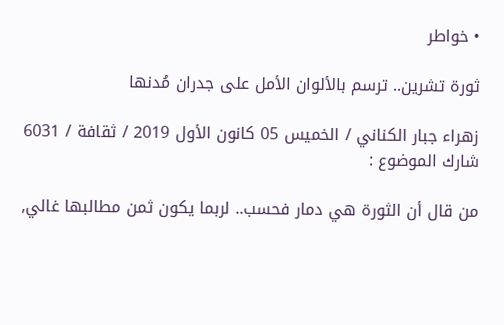• خواطر

ثورة تشرين.. ترسم بالألوان الأمل على جدران مُدنها

زهراء جبار الكناني / الخميس 05 كانون الأول 2019 / ثقافة / 6031
شارك الموضوع :

من قال أن الثورة هي دمار فحسب.. لربما يكون ثمن مطالبها غالي,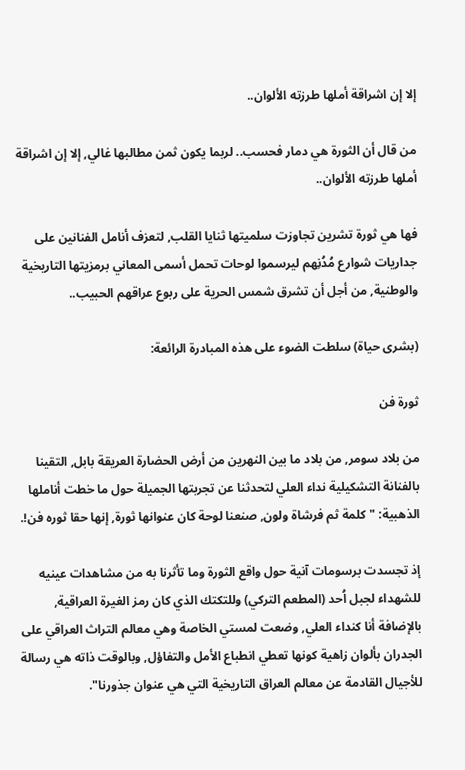إلا إن اشراقة أملها طرزته الألوان..

من قال أن الثورة هي دمار فحسب.. لربما يكون ثمن مطالبها غالي, إلا إن اشراقة أملها طرزته الألوان..

فها هي ثورة تشرين تجاوزت سلميتها ثنايا القلب, لتعزف أنامل الفنانين على جداريات شوارع مُدُنِهم ليرسموا لوحات تحمل أسمى المعاني برمزيتها التاريخية والوطنية, من أجل أن تشرق شمس الحرية على ربوع عراقهم الحبيب..

(بشرى حياة) سلطت الضوء على هذه المبادرة الرائعة:

ثورة فن

من بلاد سومر, من بلاد ما بين النهرين من أرض الحضارة العريقة بابل, التقينا بالفنانة التشكيلية نداء العلي لتحدثنا عن تجربتها الجميلة حول ما خطت أناملها الذهبية: "كلمة ثم فرشاة ولون, صنعنا لوحة كان عنوانها ثورة, إنها حقا ثوره فن!.

إذ تجسدت برسومات آنية حول واقع الثورة وما تأثرنا به من مشاهدات عينيه للشهداء لجبل اُحد (المطعم التركي) وللتكتك الذي كان رمز الغيرة العراقية, بالإضافة أنا كنداء العلي, وضعت لمستي الخاصة وهي معالم التراث العراقي على الجدران بألوان زاهية كونها تعطي انطباع الأمل والتفاؤل, وبالوقت ذاته هي رسالة للأجيال القادمة عن معالم العراق التاريخية التي هي عنوان جذورنا".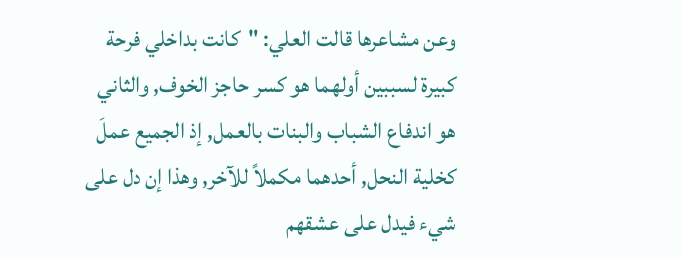وعن مشاعرها قالت العلي: "كانت بداخلي فرحة كبيرة لسببين أولهما هو كسر حاجز الخوف, والثاني هو اندفاع الشباب والبنات بالعمل, إذ الجميع عملَ كخلية النحل, أحدهما مكملاً للآخر, وهذا إن دل على شيء فيدل على عشقهم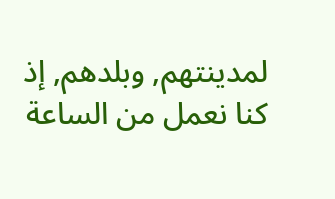لمدينتهم, وبلدهم, إذ كنا نعمل من الساعة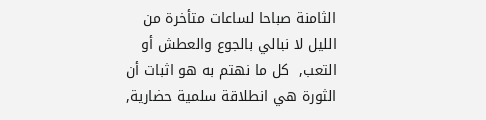الثامنة صباحا لساعات متأخرة من الليل لا نبالي بالجوع والعطش أو التعب,  كل ما نهتم به هو اثبات أن الثورة هي انطلاقة سلمية حضارية,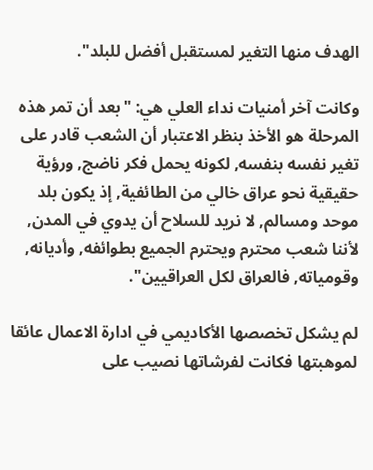الهدف منها التغير لمستقبل أفضل للبلد".

وكانت آخر أمنيات نداء العلي هي: "بعد أن تمر هذه المرحلة هو الأخذ بنظر الاعتبار أن الشعب قادر على تغير نفسه بنفسه, لكونه يحمل فكر ناضج, ورؤية حقيقية نحو عراق خالي من الطائفية, إذ يكون بلد موحد ومسالم, لا نريد للسلاح أن يدوي في المدن, لأننا شعب محترم ويحترم الجميع بطوائفه, وأديانه, وقومياته, فالعراق لكل العراقيين".

لم يشكل تخصصها الأكاديمي في ادارة الاعمال عائقا لموهبتها فكانت لفرشاتها نصيب على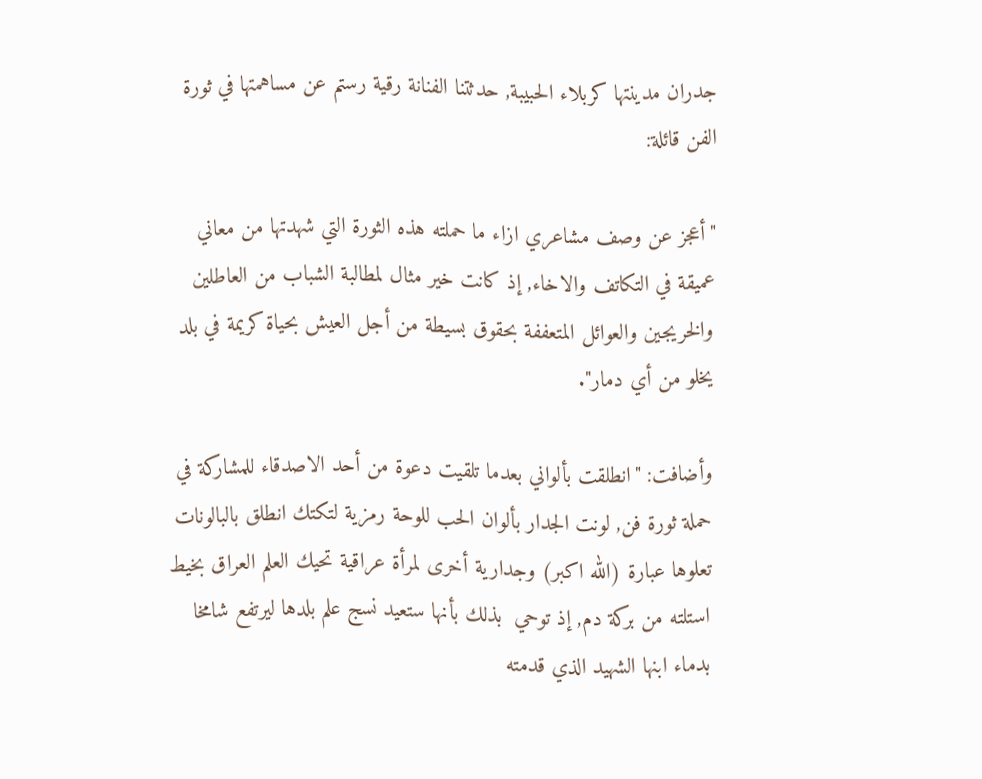جدران مدينتها كربلاء الحبيبة, حدثتنا الفنانة رقية رستم عن مساهمتها في ثورة الفن قائلة:

"أعجز عن وصف مشاعري ازاء ما حملته هذه الثورة التي شهدتها من معاني عميقة في التكاتف والاخاء, إذ كانت خير مثال لمطالبة الشباب من العاطلين والخريجين والعوائل المتعففة بحقوق بسيطة من أجل العيش بحياة كريمة في بلد يخلو من أي دمار".

وأضافت: "انطلقت بألواني بعدما تلقيت دعوة من أحد الاصدقاء للمشاركة في حملة ثورة فن, لونت الجدار بألوان الحب للوحة رمزية لتكتك انطلق بالبالونات تعلوها عبارة (الله اكبر) وجدارية أخرى لمرأة عراقية تحيك العلم العراق بخيط استلته من بركة دم, إذ توحي  بذلك بأنها ستعيد نسج علم بلدها ليرتفع شامخا بدماء ابنها الشهيد الذي قدمته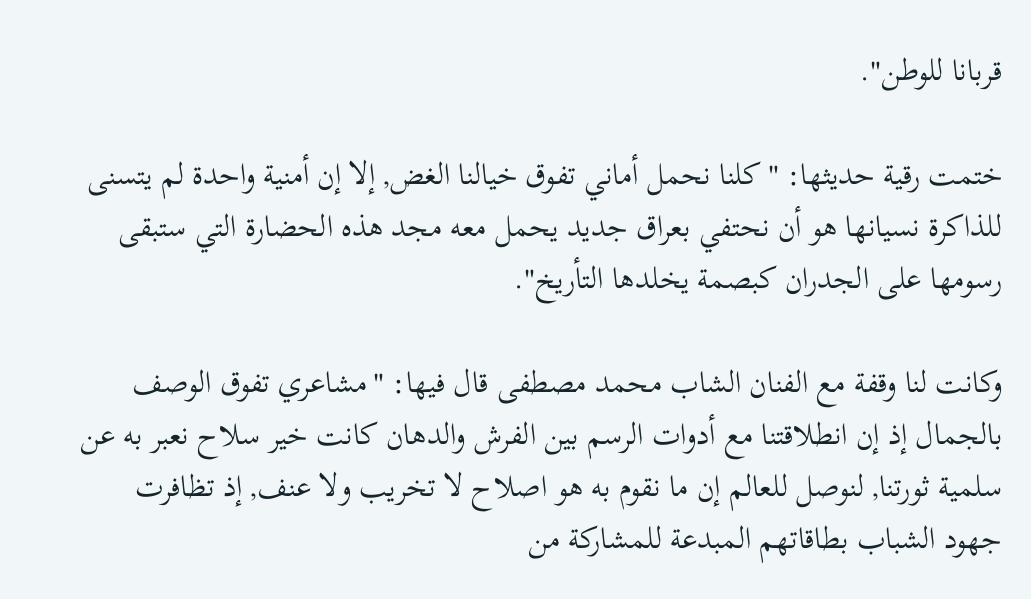قربانا للوطن".

ختمت رقية حديثها: "كلنا نحمل أماني تفوق خيالنا الغض, إلا إن أمنية واحدة لم يتسنى للذاكرة نسيانها هو أن نحتفي بعراق جديد يحمل معه مجد هذه الحضارة التي ستبقى رسومها على الجدران كبصمة يخلدها التأريخ".

وكانت لنا وقفة مع الفنان الشاب محمد مصطفى قال فيها: "مشاعري تفوق الوصف بالجمال إذ إن انطلاقتنا مع أدوات الرسم بين الفرش والدهان كانت خير سلاح نعبر به عن سلمية ثورتنا, لنوصل للعالم إن ما نقوم به هو اصلاح لا تخريب ولا عنف, إذ تظافرت جهود الشباب بطاقاتهم المبدعة للمشاركة من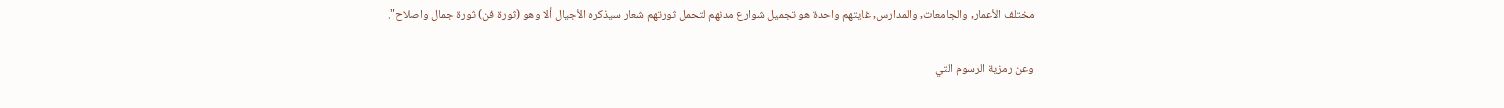مختلف الأعمار, والجامعات, والمدارس, غايتهم واحدة هو تجميل شوارع مدنهم لتحمل ثورتهم شعار سيذكره الأجيال ألا وهو (ثورة فن) ثورة جمال واصلاح".

وعن رمزية الرسوم التي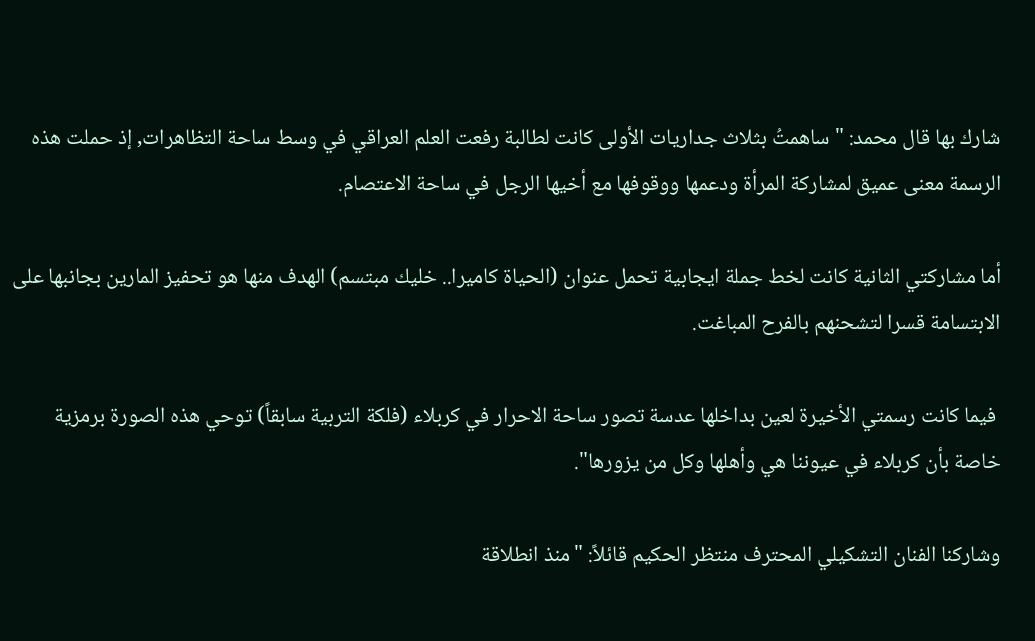شارك بها قال محمد: "ساهمتُ بثلاث جداريات الأولى كانت لطالبة رفعت العلم العراقي في وسط ساحة التظاهرات, إذ حملت هذه الرسمة معنى عميق لمشاركة المرأة ودعمها ووقوفها مع أخيها الرجل في ساحة الاعتصام.

أما مشاركتي الثانية كانت لخط جملة ايجابية تحمل عنوان (الحياة كاميرا.. خليك مبتسم) الهدف منها هو تحفيز المارين بجانبها على الابتسامة قسرا لتشحنهم بالفرح المباغت.

 فيما كانت رسمتي الأخيرة لعين بداخلها عدسة تصور ساحة الاحرار في كربلاء (فلكة التربية سابقاً) توحي هذه الصورة برمزية خاصة بأن كربلاء في عيوننا هي وأهلها وكل من يزورها".

وشاركنا الفنان التشكيلي المحترف منتظر الحكيم قائلاً: "منذ انطلاقة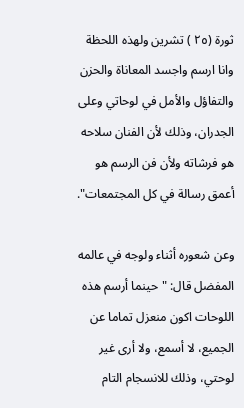ثورة (٢٥ ) تشرين ولهذه اللحظة وانا ارسم واجسد المعاناة والحزن والتفاؤل والأمل في لوحاتي وعلى الجدران، وذلك لأن الفنان سلاحه هو فرشاته ولأن فن الرسم هو أعمق رسالة في كل المجتمعات".

وعن شعوره أثناء ولوجه في عالمه المفضل قال: "حينما أرسم هذه اللوحات اكون منعزل تماما عن الجميع، لا أسمع، ولا أرى غير لوحتي، وذلك للانسجام التام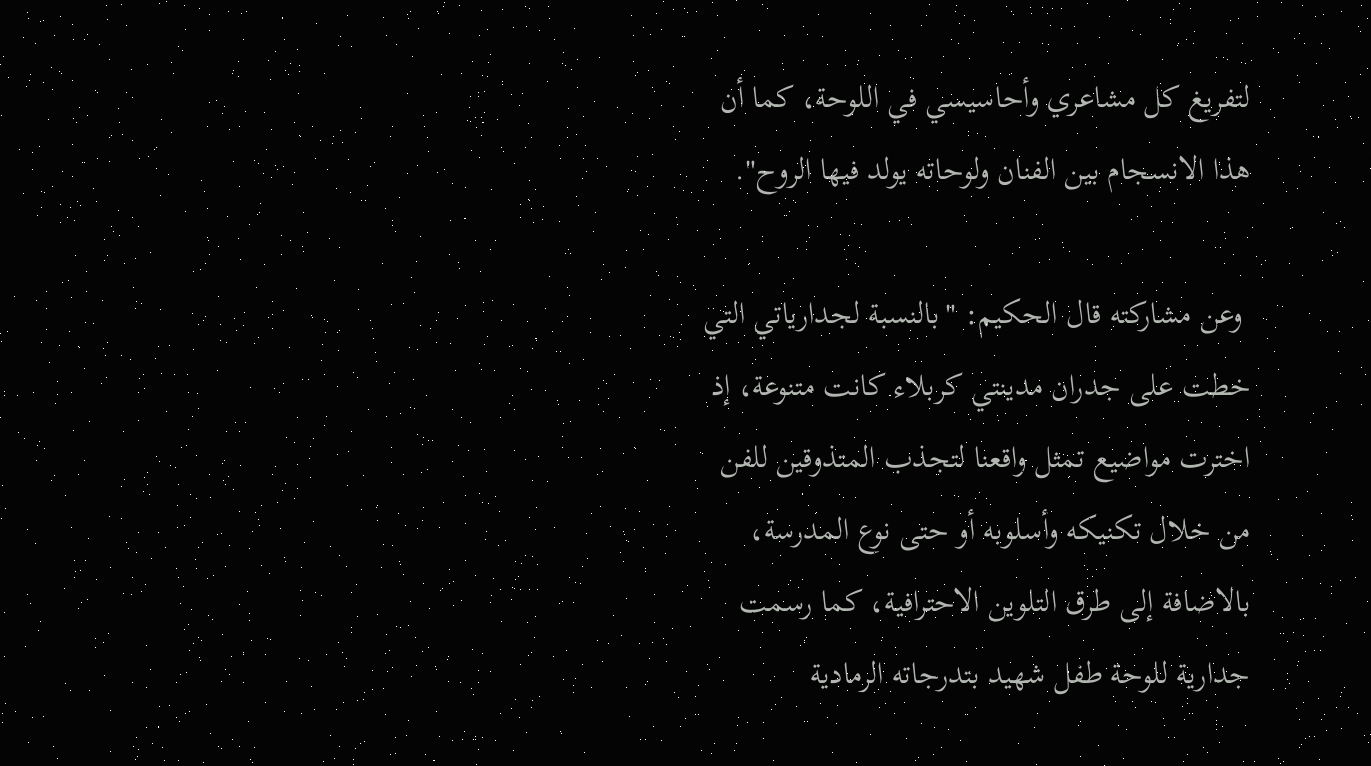لتفريغ كل مشاعري وأحاسيسي في اللوحة، كما أن هذا الانسجام بين الفنان ولوحاته يولد فيها الروح".

 وعن مشاركته قال الحكيم: "بالنسبة لجدارياتي التي خطت على جدران مدينتي كربلاء كانت متنوعة، إذ اخترت مواضيع تمثل واقعنا لتجذب المتذوقين للفن من خلال تكنيكه وأسلوبه أو حتى نوع المدرسة، بالاضافة إلى طرق التلوين الاحترافية، كما رسمت جدارية للوحة طفل شهيد بتدرجاته الرمادية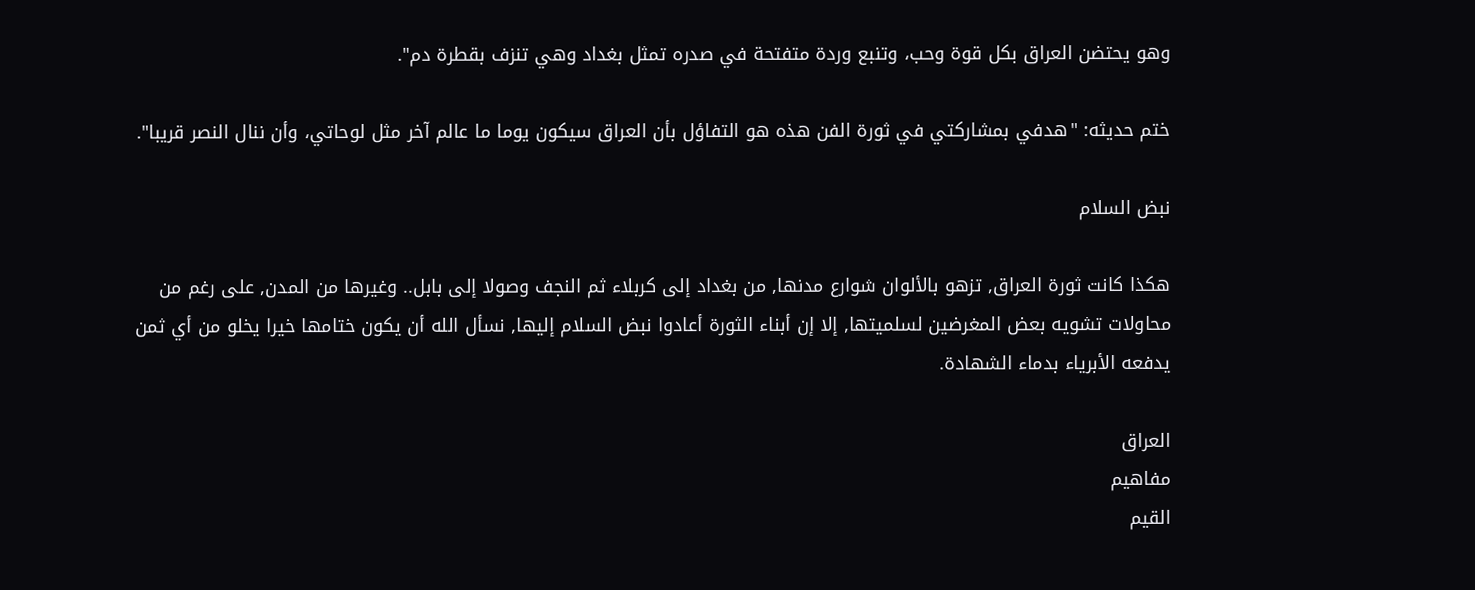وهو يحتضن العراق بكل قوة وحب، وتنبع وردة متفتحة في صدره تمثل بغداد وهي تنزف بقطرة دم".

ختم حديثه: "هدفي بمشاركتي في ثورة الفن هذه هو التفاؤل بأن العراق سيكون يوما ما عالم آخر مثل لوحاتي، وأن ننال النصر قريبا".

نبض السلام

هكذا كانت ثورة العراق, تزهو بالألوان شوارع مدنها, من بغداد إلى كربلاء ثم النجف وصولا إلى بابل.. وغيرها من المدن, على رغم من محاولات تشويه بعض المغرضين لسلميتها, إلا إن أبناء الثورة أعادوا نبض السلام إليها, نسأل الله أن يكون ختامها خيرا يخلو من أي ثمن يدفعه الأبرياء بدماء الشهادة.

العراق
مفاهيم
القيم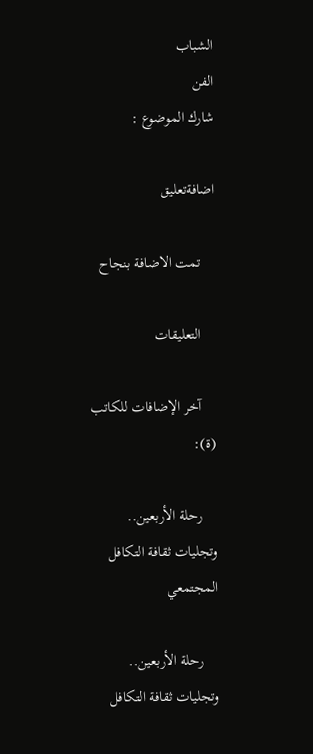الشباب
الفن
شارك الموضوع :

اضافةتعليق

    تمت الاضافة بنجاح

    التعليقات

    آخر الإضافات للكاتب (ة):

    رحلة الأربعين.. وتجليات ثقافة التكافل المجتمعي

    رحلة الأربعين.. وتجليات ثقافة التكافل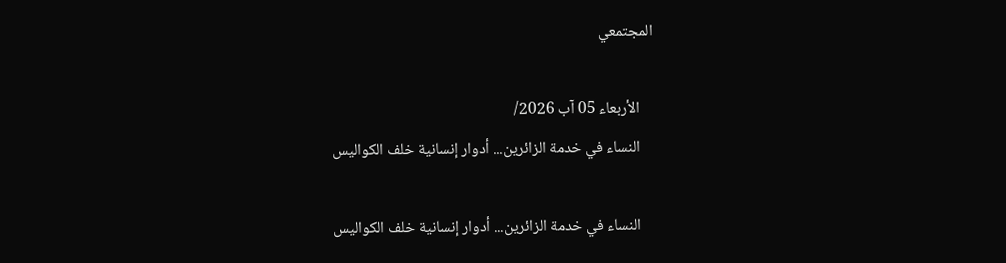المجتمعي

    الأربعاء 05 آب 2026/
    النساء في خدمة الزائرين... أدوار إنسانية خلف الكواليس

    النساء في خدمة الزائرين... أدوار إنسانية خلف الكواليس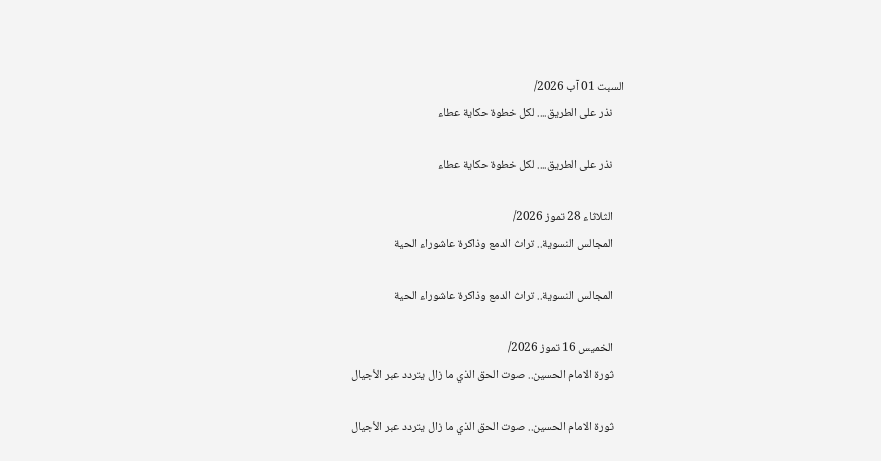السبت 01 آب 2026/
    نذر على الطريق.... لكل خطوة حكاية عطاء

    نذر على الطريق.... لكل خطوة حكاية عطاء

    الثلاثاء 28 تموز 2026/
    المجالس النسوية.. تراث الدمع وذاكرة عاشوراء الحية

    المجالس النسوية.. تراث الدمع وذاكرة عاشوراء الحية

    الخميس 16 تموز 2026/
    ثورة الامام الحسين.. صوت الحق الذي ما زال يتردد عبر الأجيال

    ثورة الامام الحسين.. صوت الحق الذي ما زال يتردد عبر الأجيال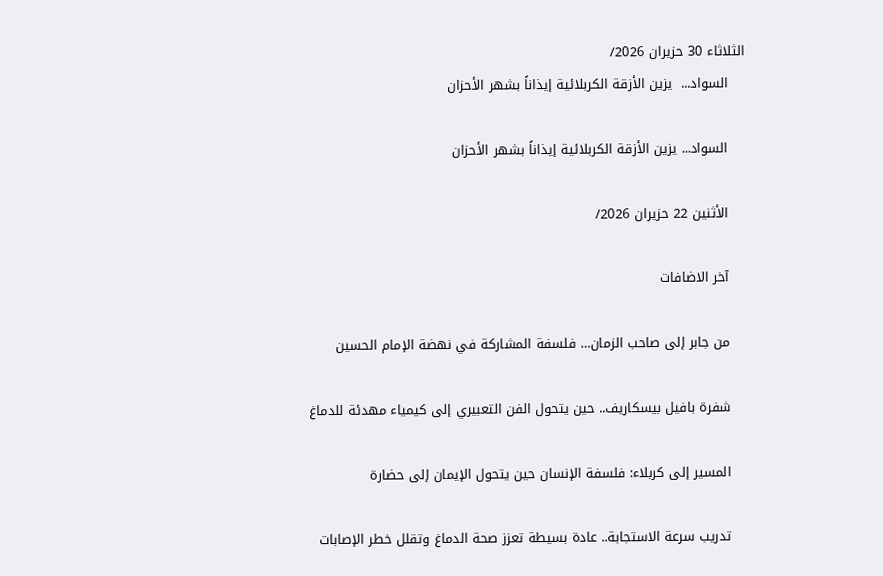الثلاثاء 30 حزيران 2026/
    السواد...  يزين الأزقة الكربلائية إيذاناً بشهر الأحزان

    السواد... يزين الأزقة الكربلائية إيذاناً بشهر الأحزان

    الأثنين 22 حزيران 2026/

    آخر الاضافات

    من جابر إلى صاحب الزمان… فلسفة المشاركة في نهضة الإمام الحسين

    شفرة بافيل بيسكاريف.. حين يتحول الفن التعبيري إلى كيمياء مهدئة للدماغ

    المسير إلى كربلاء: فلسفة الإنسان حين يتحول الإيمان إلى حضارة

    تدريب سرعة الاستجابة.. عادة بسيطة تعزز صحة الدماغ وتقلل خطر الإصابات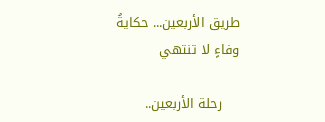طريق الأربعين... حكايةُ وفاءٍ لا تنتهي

    رحلة الأربعين..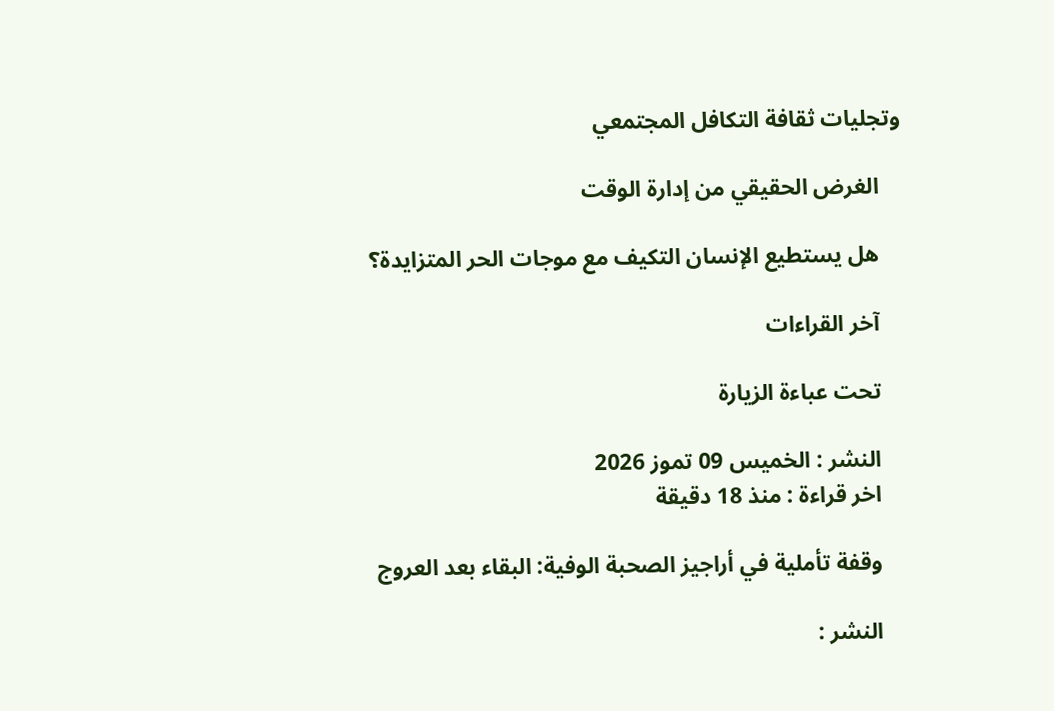وتجليات ثقافة التكافل المجتمعي

    الغرض الحقيقي من إدارة الوقت

    هل يستطيع الإنسان التكيف مع موجات الحر المتزايدة؟

    آخر القراءات

    تحت عباءة الزيارة

    النشر : الخميس 09 تموز 2026
    اخر قراءة : منذ 18 دقيقة

    وقفة تأملية في أراجيز الصحبة الوفية: البقاء بعد العروج

    النشر :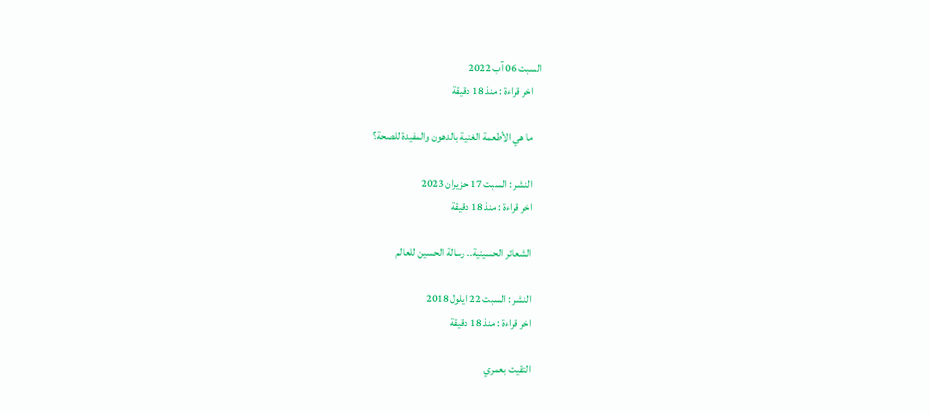السبت 06 آب 2022
    اخر قراءة : منذ 18 دقيقة

    ما هي الأطعمة الغنية بالدهون والمفيدة للصحة؟

    النشر : السبت 17 حزيران 2023
    اخر قراءة : منذ 18 دقيقة

    الشعائر الحسينية.. رسالة الحسين للعالم

    النشر : السبت 22 ايلول 2018
    اخر قراءة : منذ 18 دقيقة

    التقيت بعمري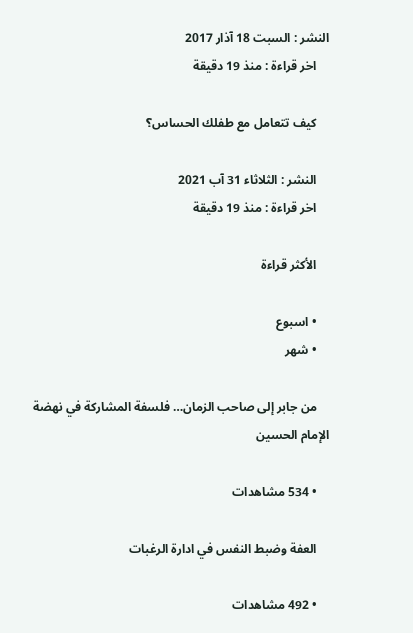النشر : السبت 18 آذار 2017
    اخر قراءة : منذ 19 دقيقة

    كيف تتعامل مع طفلك الحساس؟

    النشر : الثلاثاء 31 آب 2021
    اخر قراءة : منذ 19 دقيقة

    الأكثر قراءة

    • اسبوع
    • شهر

    من جابر إلى صاحب الزمان… فلسفة المشاركة في نهضة الإمام الحسين

    • 534 مشاهدات

    العفة وضبط النفس في ادارة الرغبات

    • 492 مشاهدات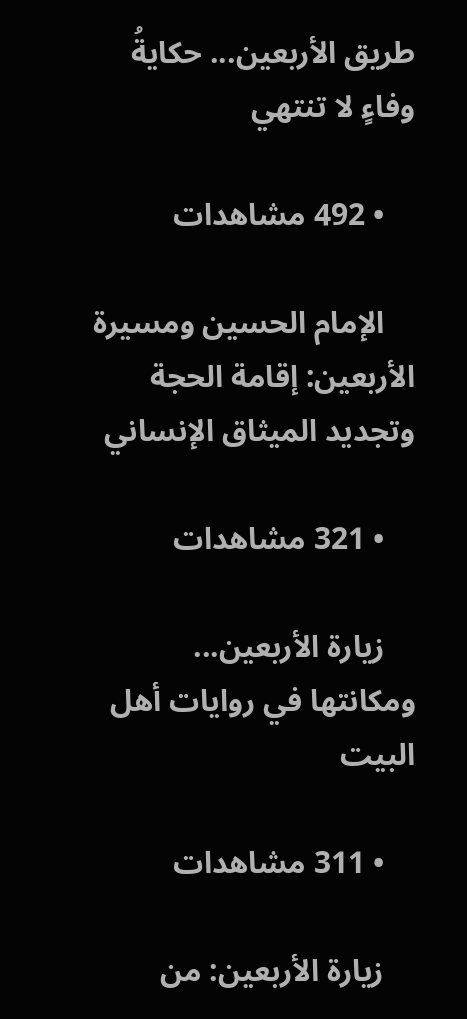طريق الأربعين... حكايةُ وفاءٍ لا تنتهي

    • 492 مشاهدات

    الإمام الحسين ومسيرة الأربعين: إقامة الحجة وتجديد الميثاق الإنساني

    • 321 مشاهدات

    زيارة الأربعين... ومكانتها في روايات أهل البيت

    • 311 مشاهدات

    زيارة الأربعين: من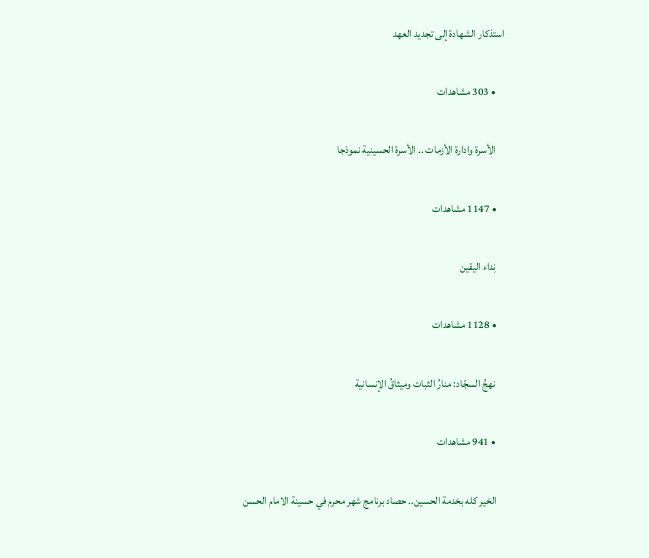استذكار الشهادة إلى تجديد العهد

    • 303 مشاهدات

    الأسرة وادارة الأزمات .. الأسرة الحسينية نموذجا

    • 1147 مشاهدات

    نِداء اليقين

    • 1128 مشاهدات

    نهجُ السجّاد: منارُ الثبات وميثاقُ الإنسانية

    • 941 مشاهدات

    الخير كله بخدمة الحسين.. حصاد برنامج شهر محرم في حسينة الامام الحسن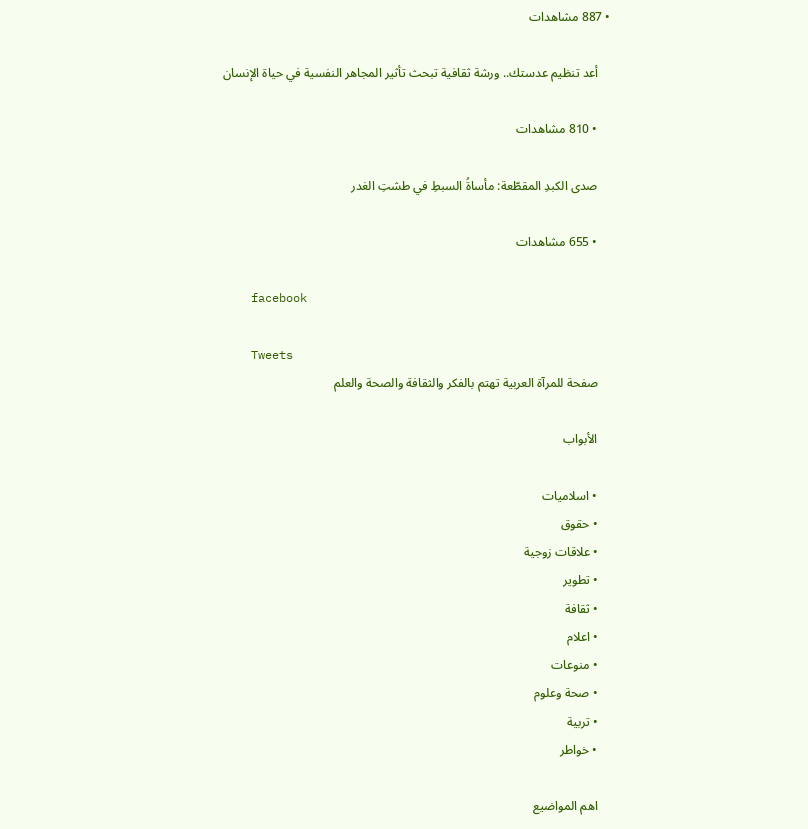• 887 مشاهدات

    أعد تنظيم عدستك.. ورشة ثقافية تبحث تأثير المجاهر النفسية في حياة الإنسان

    • 810 مشاهدات

    صدى الكبدِ المقطّعة: مأساةُ السبطِ في طشتِ الغدر

    • 655 مشاهدات

    facebook

    Tweets
    صفحة للمرآة العربية تهتم بالفكر والثقافة والصحة والعلم

    الأبواب

    • اسلاميات
    • حقوق
    • علاقات زوجية
    • تطوير
    • ثقافة
    • اعلام
    • منوعات
    • صحة وعلوم
    • تربية
    • خواطر

    اهم المواضيع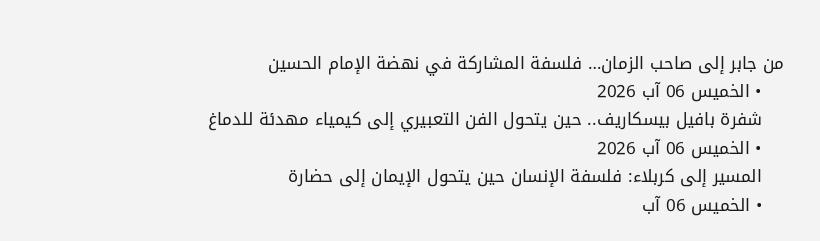من جابر إلى صاحب الزمان… فلسفة المشاركة في نهضة الإمام الحسين
    • الخميس 06 آب 2026
    شفرة بافيل بيسكاريف.. حين يتحول الفن التعبيري إلى كيمياء مهدئة للدماغ
    • الخميس 06 آب 2026
    المسير إلى كربلاء: فلسفة الإنسان حين يتحول الإيمان إلى حضارة
    • الخميس 06 آب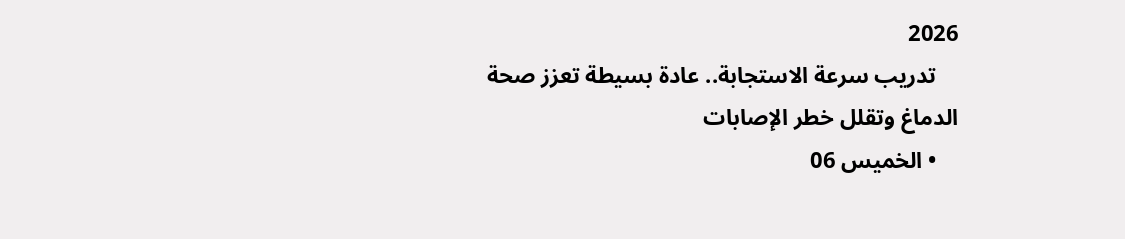2026
    تدريب سرعة الاستجابة.. عادة بسيطة تعزز صحة الدماغ وتقلل خطر الإصابات
    • الخميس 06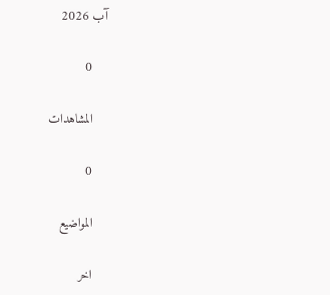آب 2026

    0

    المشاهدات

    0

    المواضيع

    اخر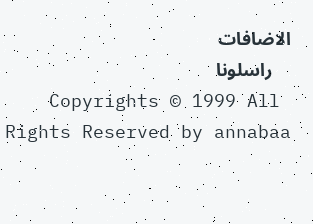الاضافات
    راسلونا
    Copyrights © 1999 All Rights Reserved by annabaa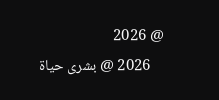@ 2026
    2026 @ بشرى حياة